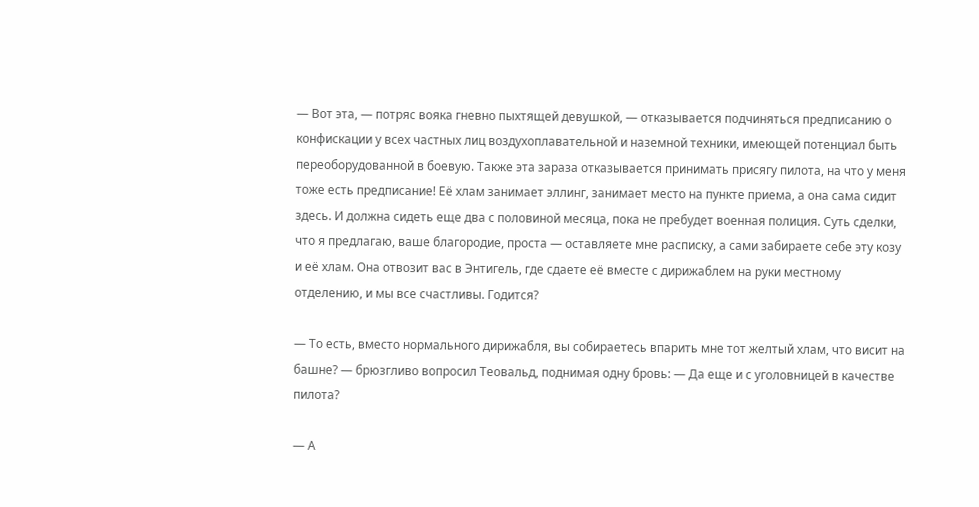— Вот эта, — потряс вояка гневно пыхтящей девушкой, — отказывается подчиняться предписанию о конфискации у всех частных лиц воздухоплавательной и наземной техники, имеющей потенциал быть переоборудованной в боевую. Также эта зараза отказывается принимать присягу пилота, на что у меня тоже есть предписание! Её хлам занимает эллинг, занимает место на пункте приема, а она сама сидит здесь. И должна сидеть еще два с половиной месяца, пока не пребудет военная полиция. Суть сделки, что я предлагаю, ваше благородие, проста — оставляете мне расписку, а сами забираете себе эту козу и её хлам. Она отвозит вас в Энтигель, где сдаете её вместе с дирижаблем на руки местному отделению, и мы все счастливы. Годится?

— То есть, вместо нормального дирижабля, вы собираетесь впарить мне тот желтый хлам, что висит на башне? — брюзгливо вопросил Теовальд, поднимая одну бровь: — Да еще и с уголовницей в качестве пилота?

— А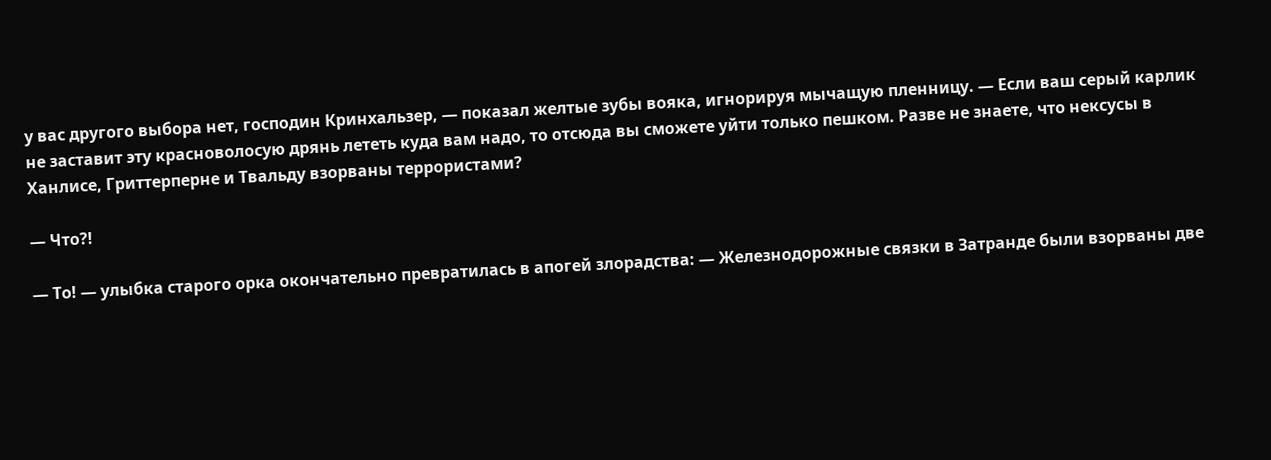у вас другого выбора нет, господин Кринхальзер, — показал желтые зубы вояка, игнорируя мычащую пленницу. — Если ваш серый карлик не заставит эту красноволосую дрянь лететь куда вам надо, то отсюда вы сможете уйти только пешком. Разве не знаете, что нексусы в Ханлисе, Гриттерперне и Твальду взорваны террористами?

— Что?!

— То! — улыбка старого орка окончательно превратилась в апогей злорадства: — Железнодорожные связки в Затранде были взорваны две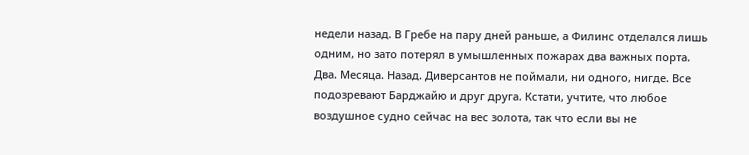недели назад. В Гребе на пару дней раньше, а Филинс отделался лишь одним, но зато потерял в умышленных пожарах два важных порта. Два. Месяца. Назад. Диверсантов не поймали, ни одного, нигде. Все подозревают Барджайю и друг друга. Кстати, учтите, что любое воздушное судно сейчас на вес золота, так что если вы не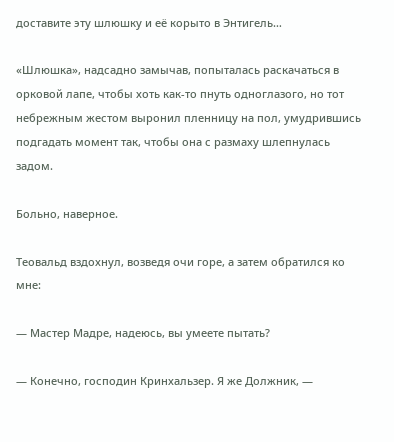доставите эту шлюшку и её корыто в Энтигель…

«Шлюшка», надсадно замычав, попыталась раскачаться в орковой лапе, чтобы хоть как-то пнуть одноглазого, но тот небрежным жестом выронил пленницу на пол, умудрившись подгадать момент так, чтобы она с размаху шлепнулась задом.

Больно, наверное.

Теовальд вздохнул, возведя очи горе, а затем обратился ко мне:

— Мастер Мадре, надеюсь, вы умеете пытать?

— Конечно, господин Кринхальзер. Я же Должник, —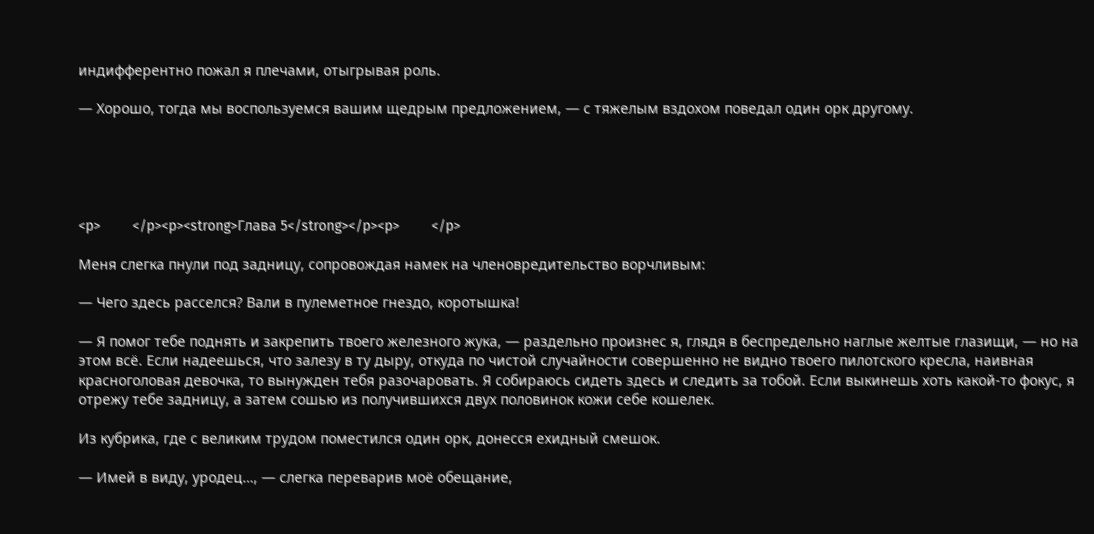индифферентно пожал я плечами, отыгрывая роль.

— Хорошо, тогда мы воспользуемся вашим щедрым предложением, — с тяжелым вздохом поведал один орк другому.





<p>        </p><p><strong>Глава 5</strong></p><p>        </p>

Меня слегка пнули под задницу, сопровождая намек на членовредительство ворчливым:

— Чего здесь расселся? Вали в пулеметное гнездо, коротышка!

— Я помог тебе поднять и закрепить твоего железного жука, — раздельно произнес я, глядя в беспредельно наглые желтые глазищи, — но на этом всё. Если надеешься, что залезу в ту дыру, откуда по чистой случайности совершенно не видно твоего пилотского кресла, наивная красноголовая девочка, то вынужден тебя разочаровать. Я собираюсь сидеть здесь и следить за тобой. Если выкинешь хоть какой-то фокус, я отрежу тебе задницу, а затем сошью из получившихся двух половинок кожи себе кошелек.

Из кубрика, где с великим трудом поместился один орк, донесся ехидный смешок.

— Имей в виду, уродец…, — слегка переварив моё обещание,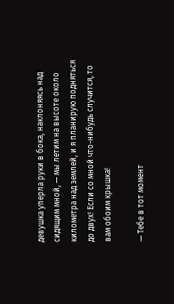девушка уперла руки в бока, наклоняясь над сидящим мной, — мы летим на высоте около километра над землей, и я планирую подняться до двух! Если со мной что-нибудь случится, то вам обоим крышка!

— Тебе в тот момент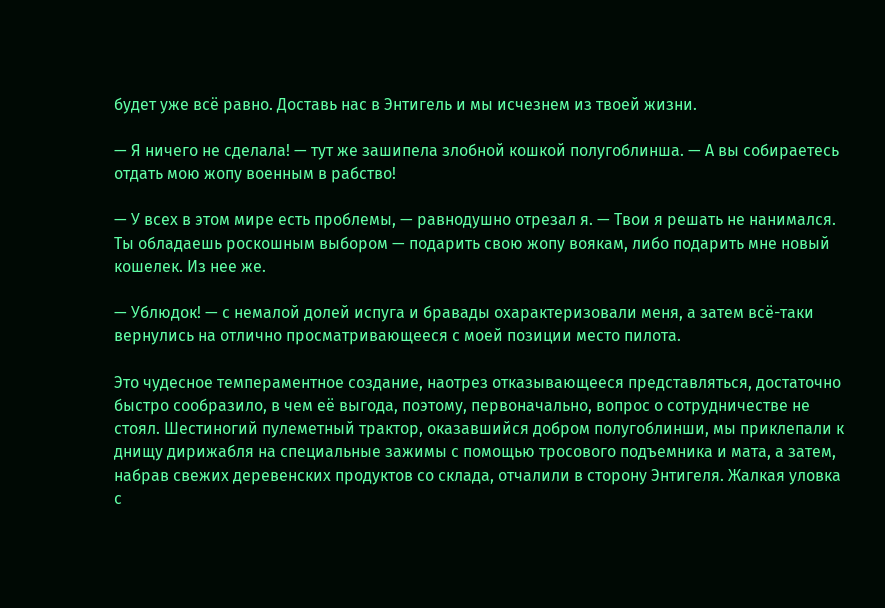будет уже всё равно. Доставь нас в Энтигель и мы исчезнем из твоей жизни.

— Я ничего не сделала! — тут же зашипела злобной кошкой полугоблинша. — А вы собираетесь отдать мою жопу военным в рабство!

— У всех в этом мире есть проблемы, — равнодушно отрезал я. — Твои я решать не нанимался. Ты обладаешь роскошным выбором — подарить свою жопу воякам, либо подарить мне новый кошелек. Из нее же.

— Ублюдок! — с немалой долей испуга и бравады охарактеризовали меня, а затем всё-таки вернулись на отлично просматривающееся с моей позиции место пилота.

Это чудесное темпераментное создание, наотрез отказывающееся представляться, достаточно быстро сообразило, в чем её выгода, поэтому, первоначально, вопрос о сотрудничестве не стоял. Шестиногий пулеметный трактор, оказавшийся добром полугоблинши, мы приклепали к днищу дирижабля на специальные зажимы с помощью тросового подъемника и мата, а затем, набрав свежих деревенских продуктов со склада, отчалили в сторону Энтигеля. Жалкая уловка с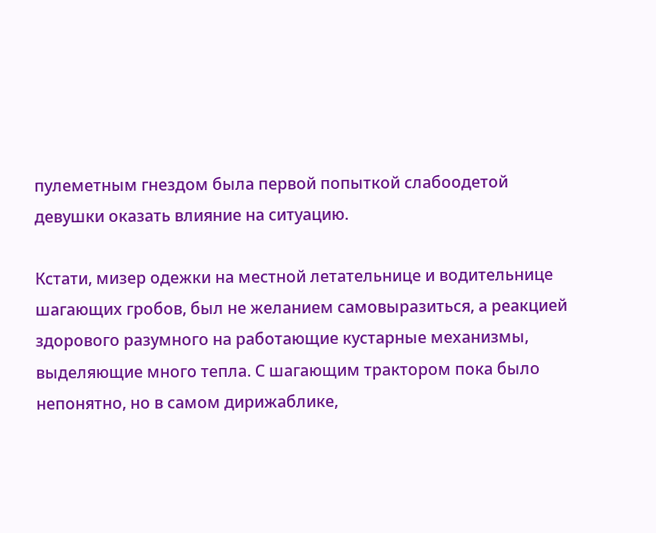пулеметным гнездом была первой попыткой слабоодетой девушки оказать влияние на ситуацию.

Кстати, мизер одежки на местной летательнице и водительнице шагающих гробов, был не желанием самовыразиться, а реакцией здорового разумного на работающие кустарные механизмы, выделяющие много тепла. С шагающим трактором пока было непонятно, но в самом дирижаблике,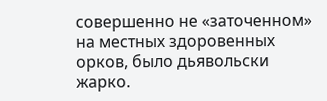совершенно не «заточенном» на местных здоровенных орков, было дьявольски жарко.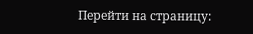Перейти на страницу: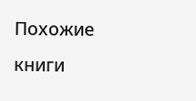Похожие книги